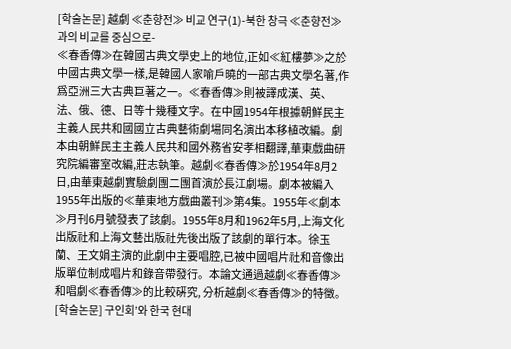[학술논문] 越劇 ≪춘향전≫ 비교 연구(1)-북한 창극 ≪춘향전≫과의 비교를 중심으로-
≪春香傳≫在韓國古典文學史上的地位,正如≪紅樓夢≫之於中國古典文學一樣,是韓國人家喻戶曉的一部古典文學名著,作爲亞洲三大古典巨著之一。≪春香傳≫則被譯成漢、英、法、俄、德、日等十幾種文字。在中國1954年根據朝鮮民主主義人民共和國國立古典藝術劇場同名演出本移植改編。劇本由朝鮮民主主義人民共和國外務省安孝相翻譯,華東戲曲研究院編審室改編,莊志執筆。越劇≪春香傳≫於1954年8月2日,由華東越劇實驗劇團二團首演於長江劇場。劇本被編入1955年出版的≪華東地方戲曲叢刊≫第4集。1955年≪劇本≫月刊6月號發表了該劇。1955年8月和1962年5月,上海文化出版社和上海文藝出版社先後出版了該劇的單行本。徐玉蘭、王文娟主演的此劇中主要唱腔,已被中國唱片社和音像出版單位制成唱片和錄音帶發行。本論文通過越劇≪春香傳≫和唱劇≪春香傳≫的比較硏究, 分析越劇≪春香傳≫的特徵。
[학술논문] 구인회’와 한국 현대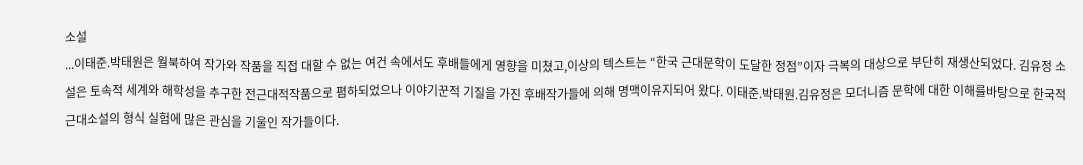소설
...이태준․박태원은 월북하여 작가와 작품을 직접 대할 수 없는 여건 속에서도 후배들에게 영향을 미쳤고,이상의 텍스트는 “한국 근대문학이 도달한 정점”이자 극복의 대상으로 부단히 재생산되었다. 김유정 소설은 토속적 세계와 해학성을 추구한 전근대적작품으로 폄하되었으나 이야기꾼적 기질을 가진 후배작가들에 의해 명맥이유지되어 왔다. 이태준․박태원․김유정은 모더니즘 문학에 대한 이해를바탕으로 한국적 근대소설의 형식 실험에 많은 관심을 기울인 작가들이다.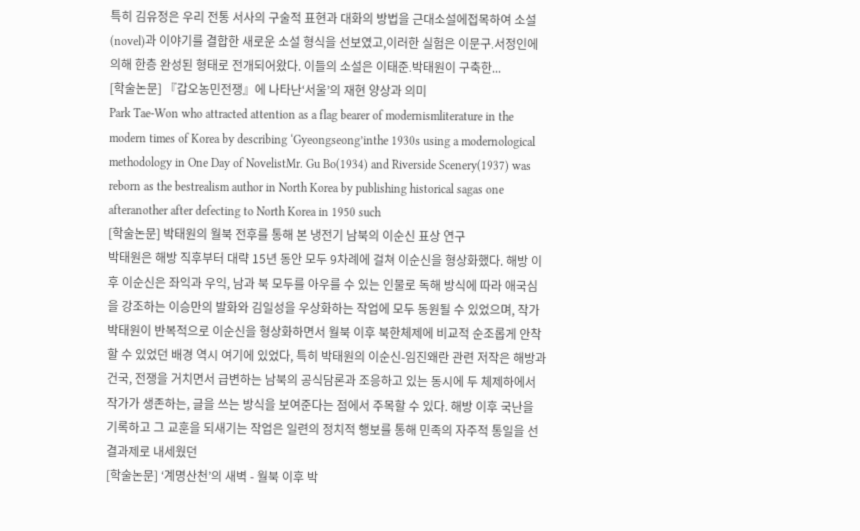특히 김유정은 우리 전통 서사의 구술적 표현과 대화의 방법을 근대소설에접목하여 소설(novel)과 이야기를 결합한 새로운 소설 형식을 선보였고,이러한 실험은 이문구․서정인에 의해 한층 완성된 형태로 전개되어왔다. 이들의 소설은 이태준․박태원이 구축한...
[학술논문] 『갑오농민전쟁』에 나타난‘서울’의 재현 양상과 의미
Park Tae-Won who attracted attention as a flag bearer of modernismliterature in the modern times of Korea by describing ‘Gyeongseong’inthe 1930s using a modernological methodology in One Day of NovelistMr. Gu Bo(1934) and Riverside Scenery(1937) was reborn as the bestrealism author in North Korea by publishing historical sagas one afteranother after defecting to North Korea in 1950 such
[학술논문] 박태원의 월북 전후를 통해 본 냉전기 남북의 이순신 표상 연구
박태원은 해방 직후부터 대략 15년 동안 모두 9차례에 걸쳐 이순신을 형상화했다. 해방 이후 이순신은 좌익과 우익, 남과 북 모두를 아우를 수 있는 인물로 독해 방식에 따라 애국심을 강조하는 이승만의 발화와 김일성을 우상화하는 작업에 모두 동원될 수 있었으며, 작가 박태원이 반복적으로 이순신을 형상화하면서 월북 이후 북한체제에 비교적 순조롭게 안착할 수 있었던 배경 역시 여기에 있었다, 특히 박태원의 이순신-임진왜란 관련 저작은 해방과 건국, 전쟁을 거치면서 급변하는 남북의 공식담론과 조응하고 있는 동시에 두 체제하에서 작가가 생존하는, 글을 쓰는 방식을 보여준다는 점에서 주목할 수 있다. 해방 이후 국난을 기록하고 그 교훈을 되새기는 작업은 일련의 정치적 행보를 통해 민족의 자주적 통일을 선결과제로 내세웠던
[학술논문] ‘계명산천’의 새벽 - 월북 이후 박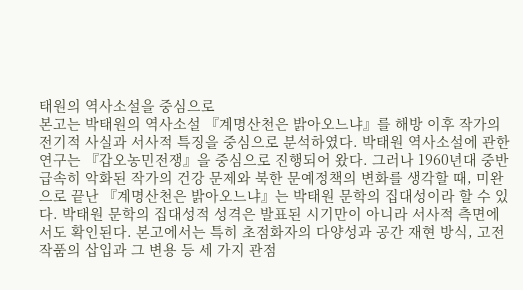태원의 역사소설을 중심으로
본고는 박태원의 역사소설 『계명산천은 밝아오느냐』를 해방 이후 작가의 전기적 사실과 서사적 특징을 중심으로 분석하였다. 박태원 역사소설에 관한 연구는 『갑오농민전쟁』을 중심으로 진행되어 왔다. 그러나 1960년대 중반 급속히 악화된 작가의 건강 문제와 북한 문예정책의 변화를 생각할 때, 미완으로 끝난 『계명산천은 밝아오느냐』는 박태원 문학의 집대성이라 할 수 있다. 박태원 문학의 집대성적 성격은 발표된 시기만이 아니라 서사적 측면에서도 확인된다. 본고에서는 특히 초점화자의 다양성과 공간 재현 방식, 고전 작품의 삽입과 그 변용 등 세 가지 관점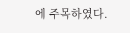에 주목하였다.